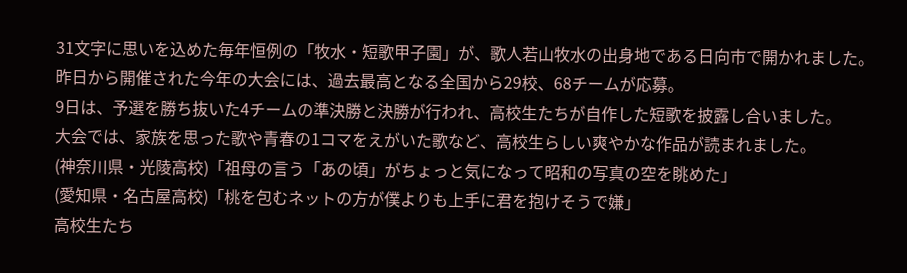31文字に思いを込めた毎年恒例の「牧水・短歌甲子園」が、歌人若山牧水の出身地である日向市で開かれました。
昨日から開催された今年の大会には、過去最高となる全国から29校、68チームが応募。
9日は、予選を勝ち抜いた4チームの準決勝と決勝が行われ、高校生たちが自作した短歌を披露し合いました。
大会では、家族を思った歌や青春の1コマをえがいた歌など、高校生らしい爽やかな作品が読まれました。
(神奈川県・光陵高校)「祖母の言う「あの頃」がちょっと気になって昭和の写真の空を眺めた」
(愛知県・名古屋高校)「桃を包むネットの方が僕よりも上手に君を抱けそうで嫌」
高校生たち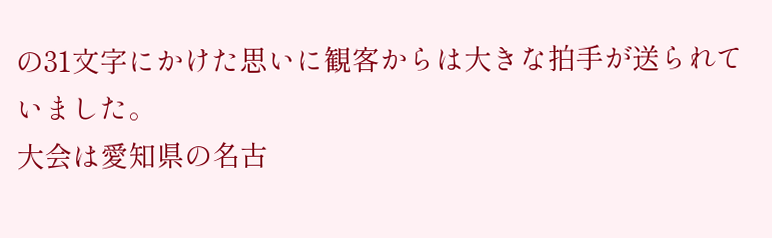の31文字にかけた思いに観客からは大きな拍手が送られていました。
大会は愛知県の名古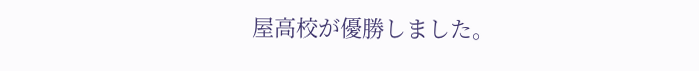屋高校が優勝しました。